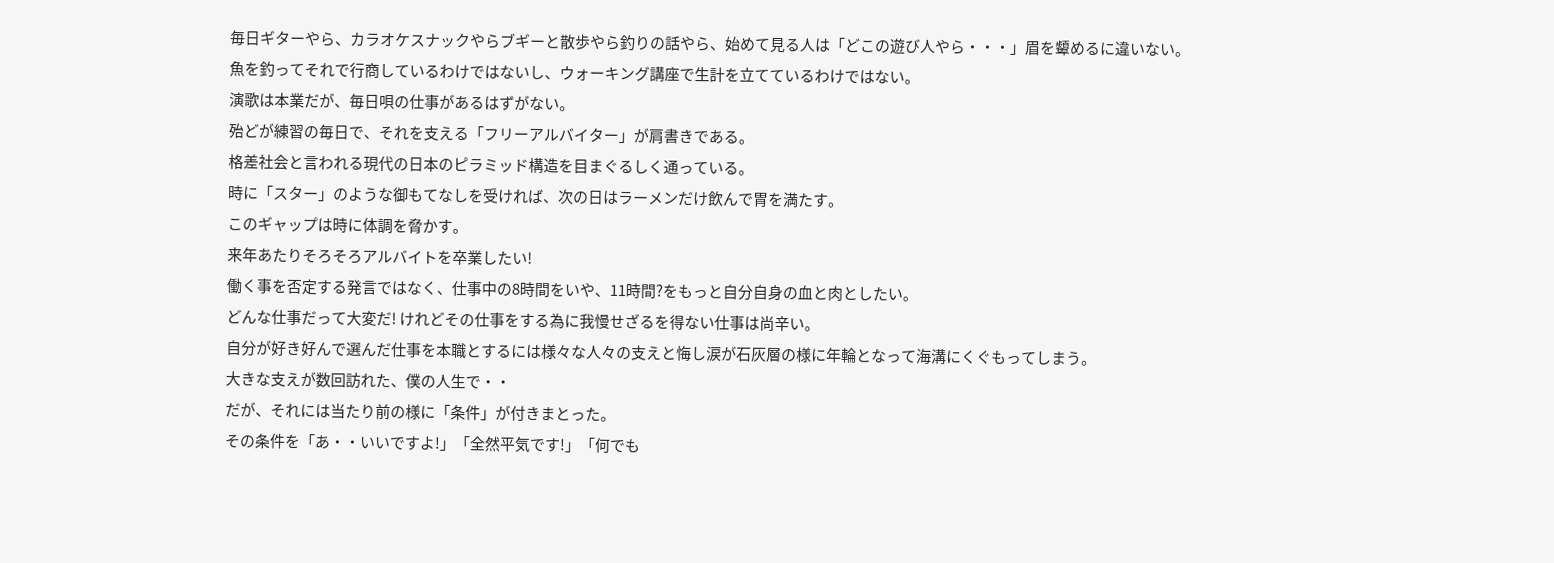毎日ギターやら、カラオケスナックやらブギーと散歩やら釣りの話やら、始めて見る人は「どこの遊び人やら・・・」眉を顰めるに違いない。
魚を釣ってそれで行商しているわけではないし、ウォーキング講座で生計を立てているわけではない。
演歌は本業だが、毎日唄の仕事があるはずがない。
殆どが練習の毎日で、それを支える「フリーアルバイター」が肩書きである。
格差社会と言われる現代の日本のピラミッド構造を目まぐるしく通っている。
時に「スター」のような御もてなしを受ければ、次の日はラーメンだけ飲んで胃を満たす。
このギャップは時に体調を脅かす。
来年あたりそろそろアルバイトを卒業したい!
働く事を否定する発言ではなく、仕事中の8時間をいや、11時間?をもっと自分自身の血と肉としたい。
どんな仕事だって大変だ! けれどその仕事をする為に我慢せざるを得ない仕事は尚辛い。
自分が好き好んで選んだ仕事を本職とするには様々な人々の支えと悔し涙が石灰層の様に年輪となって海溝にくぐもってしまう。
大きな支えが数回訪れた、僕の人生で・・
だが、それには当たり前の様に「条件」が付きまとった。
その条件を「あ・・いいですよ!」「全然平気です!」「何でも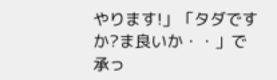やります!」「タダですか?ま良いか・・」で承っ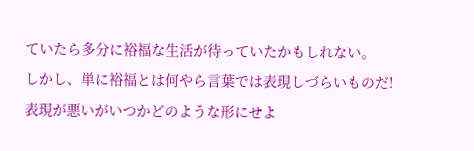ていたら多分に裕福な生活が待っていたかもしれない。
しかし、単に裕福とは何やら言葉では表現しづらいものだ!
表現が悪いがいつかどのような形にせよ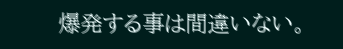爆発する事は間違いない。